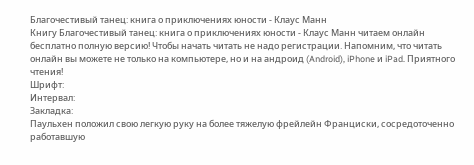Благочестивый танец: книга о приключениях юности - Клаус Манн
Книгу Благочестивый танец: книга о приключениях юности - Клаус Манн читаем онлайн бесплатно полную версию! Чтобы начать читать не надо регистрации. Напомним, что читать онлайн вы можете не только на компьютере, но и на андроид (Android), iPhone и iPad. Приятного чтения!
Шрифт:
Интервал:
Закладка:
Паульхен положил свою легкую руку на более тяжелую фрейлейн Франциски, сосредоточенно работавшую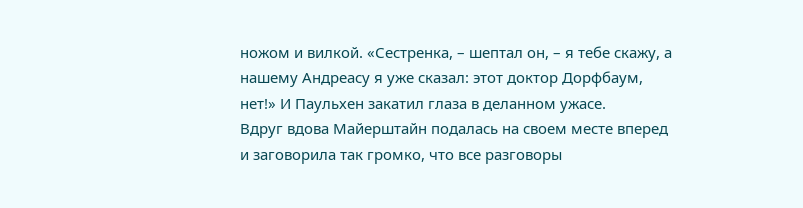ножом и вилкой. «Сестренка, – шептал он, – я тебе скажу, а нашему Андреасу я уже сказал: этот доктор Дорфбаум, нет!» И Паульхен закатил глаза в деланном ужасе.
Вдруг вдова Майерштайн подалась на своем месте вперед и заговорила так громко, что все разговоры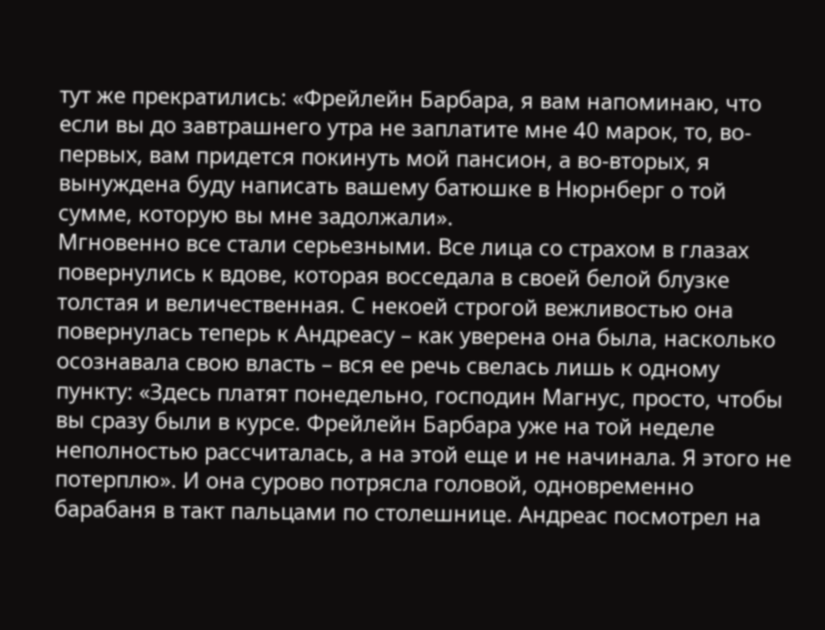тут же прекратились: «Фрейлейн Барбара, я вам напоминаю, что если вы до завтрашнего утра не заплатите мне 40 марок, то, во-первых, вам придется покинуть мой пансион, а во-вторых, я вынуждена буду написать вашему батюшке в Нюрнберг о той сумме, которую вы мне задолжали».
Мгновенно все стали серьезными. Все лица со страхом в глазах повернулись к вдове, которая восседала в своей белой блузке толстая и величественная. С некоей строгой вежливостью она повернулась теперь к Андреасу – как уверена она была, насколько осознавала свою власть – вся ее речь свелась лишь к одному пункту: «Здесь платят понедельно, господин Магнус, просто, чтобы вы сразу были в курсе. Фрейлейн Барбара уже на той неделе неполностью рассчиталась, а на этой еще и не начинала. Я этого не потерплю». И она сурово потрясла головой, одновременно барабаня в такт пальцами по столешнице. Андреас посмотрел на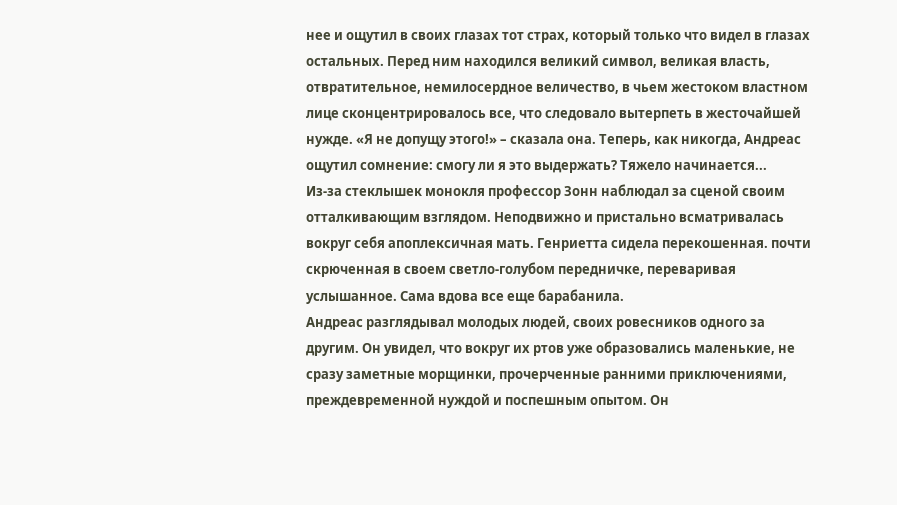нее и ощутил в своих глазах тот страх, который только что видел в глазах остальных. Перед ним находился великий символ, великая власть, отвратительное, немилосердное величество, в чьем жестоком властном лице сконцентрировалось все, что следовало вытерпеть в жесточайшей нужде. «Я не допущу этого!» – сказала она. Теперь, как никогда, Андреас ощутил сомнение: смогу ли я это выдержать? Тяжело начинается...
Из-за стеклышек монокля профессор Зонн наблюдал за сценой своим отталкивающим взглядом. Неподвижно и пристально всматривалась вокруг себя апоплексичная мать. Генриетта сидела перекошенная. почти скрюченная в своем светло-голубом передничке, переваривая услышанное. Сама вдова все еще барабанила.
Андреас разглядывал молодых людей, своих ровесников одного за другим. Он увидел, что вокруг их ртов уже образовались маленькие, не сразу заметные морщинки, прочерченные ранними приключениями, преждевременной нуждой и поспешным опытом. Он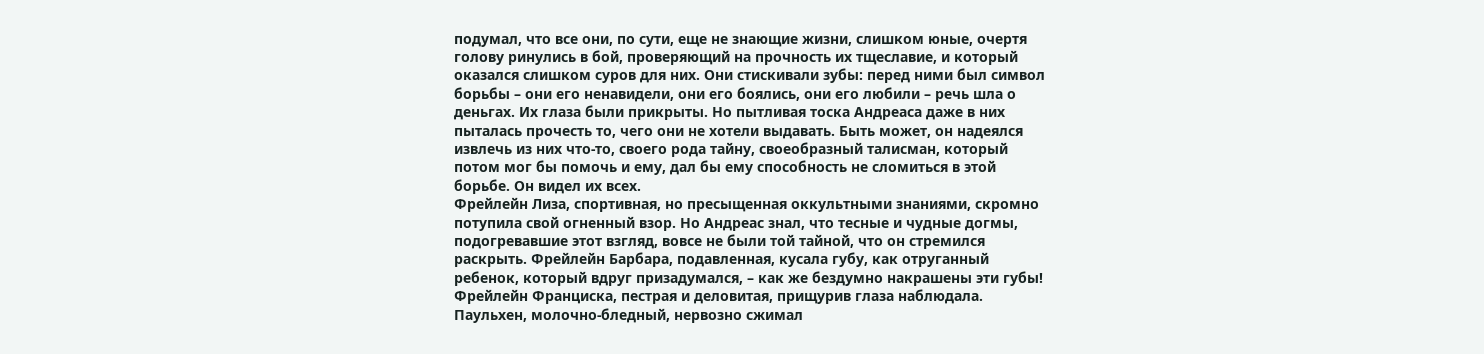подумал, что все они, по сути, еще не знающие жизни, слишком юные, очертя голову ринулись в бой, проверяющий на прочность их тщеславие, и который оказался слишком суров для них. Они стискивали зубы: перед ними был символ борьбы – они его ненавидели, они его боялись, они его любили – речь шла о деньгах. Их глаза были прикрыты. Но пытливая тоска Андреаса даже в них пыталась прочесть то, чего они не хотели выдавать. Быть может, он надеялся извлечь из них что-то, своего рода тайну, своеобразный талисман, который потом мог бы помочь и ему, дал бы ему способность не сломиться в этой борьбе. Он видел их всех.
Фрейлейн Лиза, спортивная, но пресыщенная оккультными знаниями, скромно потупила свой огненный взор. Но Андреас знал, что тесные и чудные догмы, подогревавшие этот взгляд, вовсе не были той тайной, что он стремился раскрыть. Фрейлейн Барбара, подавленная, кусала губу, как отруганный ребенок, который вдруг призадумался, – как же бездумно накрашены эти губы! Фрейлейн Франциска, пестрая и деловитая, прищурив глаза наблюдала. Паульхен, молочно-бледный, нервозно сжимал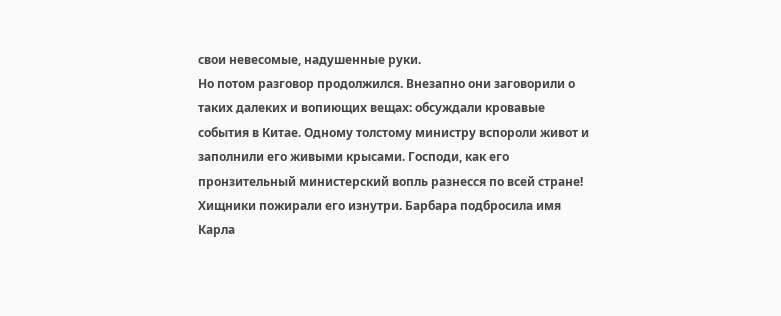свои невесомые, надушенные руки.
Но потом разговор продолжился. Внезапно они заговорили о таких далеких и вопиющих вещах: обсуждали кровавые события в Китае. Одному толстому министру вспороли живот и заполнили его живыми крысами. Господи, как его пронзительный министерский вопль разнесся по всей стране! Хищники пожирали его изнутри. Барбара подбросила имя Карла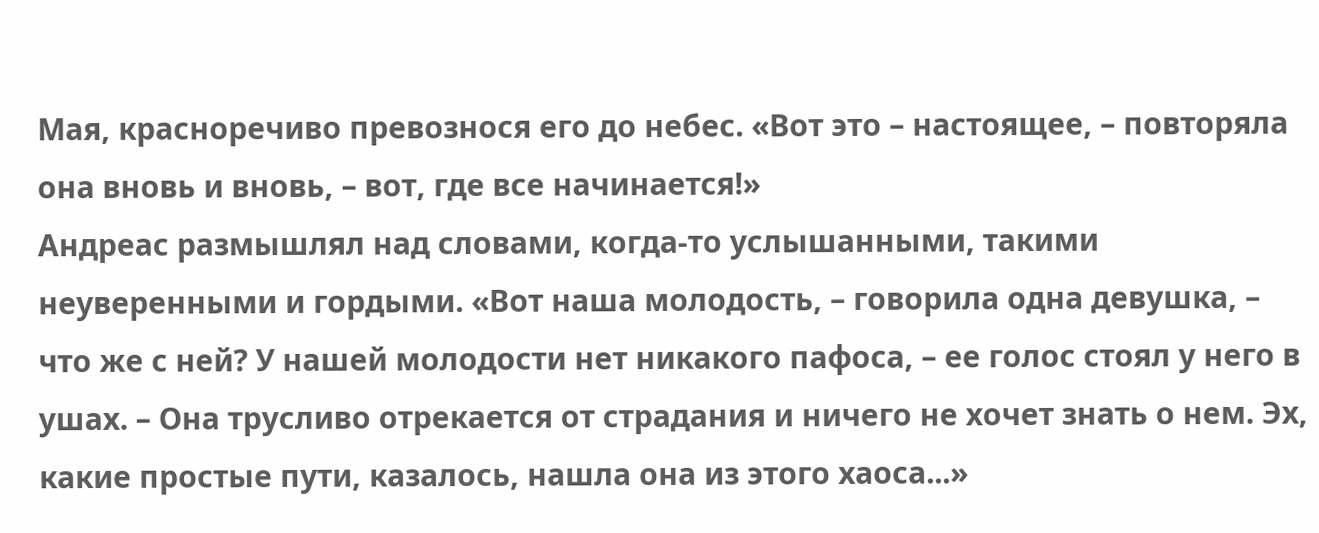Мая, красноречиво превознося его до небес. «Вот это – настоящее, – повторяла она вновь и вновь, – вот, где все начинается!»
Андреас размышлял над словами, когда-то услышанными, такими неуверенными и гордыми. «Вот наша молодость, – говорила одна девушка, – что же с ней? У нашей молодости нет никакого пафоса, – ее голос стоял у него в ушах. – Она трусливо отрекается от страдания и ничего не хочет знать о нем. Эх, какие простые пути, казалось, нашла она из этого хаоса...»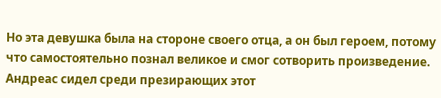Но эта девушка была на стороне своего отца, а он был героем, потому что самостоятельно познал великое и смог сотворить произведение.
Андреас сидел среди презирающих этот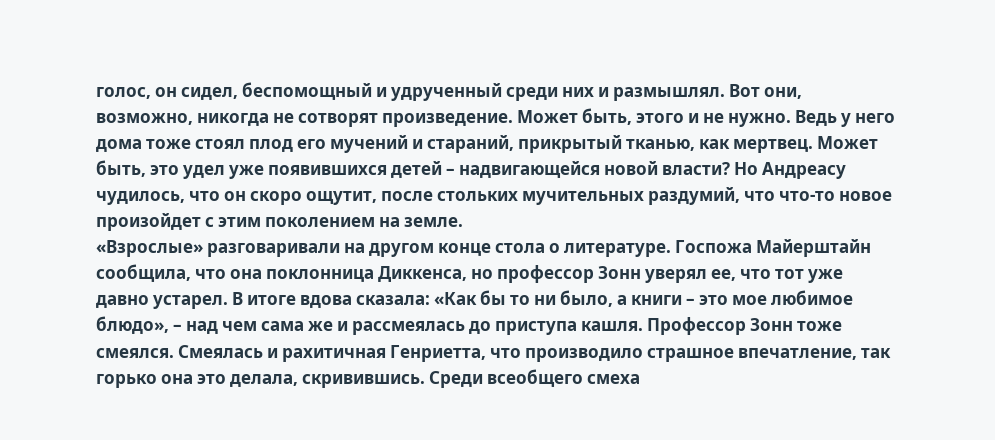голос, он сидел, беспомощный и удрученный среди них и размышлял. Вот они, возможно, никогда не сотворят произведение. Может быть, этого и не нужно. Ведь у него дома тоже стоял плод его мучений и стараний, прикрытый тканью, как мертвец. Может быть, это удел уже появившихся детей – надвигающейся новой власти? Но Андреасу чудилось, что он скоро ощутит, после стольких мучительных раздумий, что что-то новое произойдет с этим поколением на земле.
«Взрослые» разговаривали на другом конце стола о литературе. Госпожа Майерштайн сообщила, что она поклонница Диккенса, но профессор Зонн уверял ее, что тот уже давно устарел. В итоге вдова сказала: «Как бы то ни было, а книги – это мое любимое блюдо», – над чем сама же и рассмеялась до приступа кашля. Профессор Зонн тоже смеялся. Смеялась и рахитичная Генриетта, что производило страшное впечатление, так горько она это делала, скривившись. Среди всеобщего смеха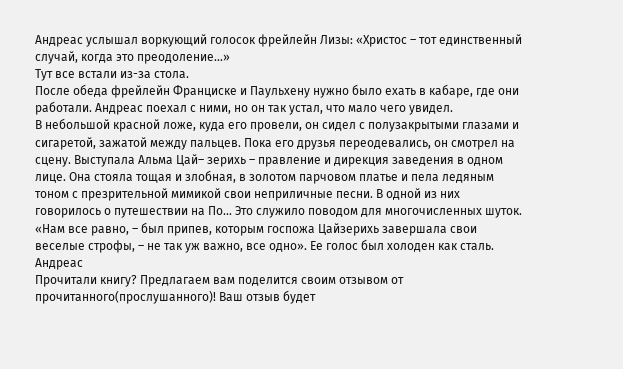Андреас услышал воркующий голосок фрейлейн Лизы: «Христос – тот единственный случай, когда это преодоление...»
Тут все встали из-за стола.
После обеда фрейлейн Франциске и Паульхену нужно было ехать в кабаре, где они работали. Андреас поехал с ними, но он так устал, что мало чего увидел.
В небольшой красной ложе, куда его провели, он сидел с полузакрытыми глазами и сигаретой, зажатой между пальцев. Пока его друзья переодевались, он смотрел на сцену. Выступала Альма Цай– зерихь – правление и дирекция заведения в одном лице. Она стояла тощая и злобная, в золотом парчовом платье и пела ледяным тоном с презрительной мимикой свои неприличные песни. В одной из них говорилось о путешествии на По... Это служило поводом для многочисленных шуток. «Нам все равно, – был припев, которым госпожа Цайзерихь завершала свои веселые строфы, – не так уж важно, все одно». Ее голос был холоден как сталь.
Андреас
Прочитали книгу? Предлагаем вам поделится своим отзывом от прочитанного(прослушанного)! Ваш отзыв будет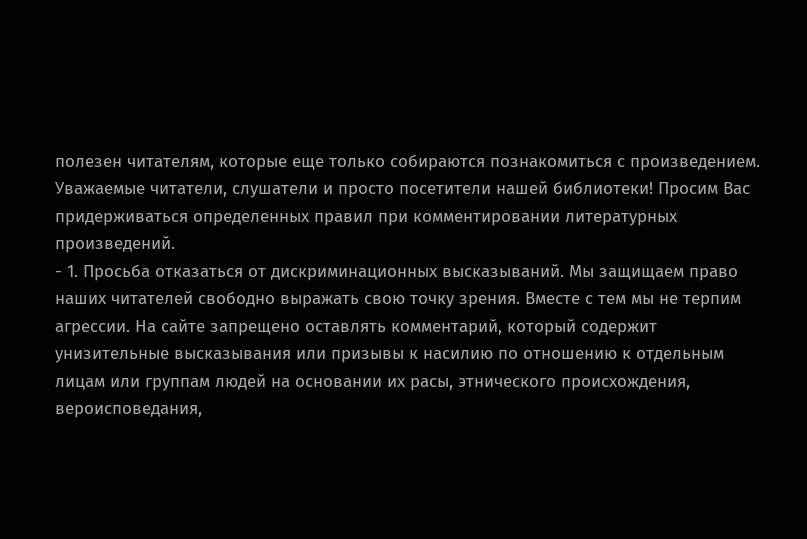полезен читателям, которые еще только собираются познакомиться с произведением.
Уважаемые читатели, слушатели и просто посетители нашей библиотеки! Просим Вас придерживаться определенных правил при комментировании литературных произведений.
- 1. Просьба отказаться от дискриминационных высказываний. Мы защищаем право наших читателей свободно выражать свою точку зрения. Вместе с тем мы не терпим агрессии. На сайте запрещено оставлять комментарий, который содержит унизительные высказывания или призывы к насилию по отношению к отдельным лицам или группам людей на основании их расы, этнического происхождения, вероисповедания,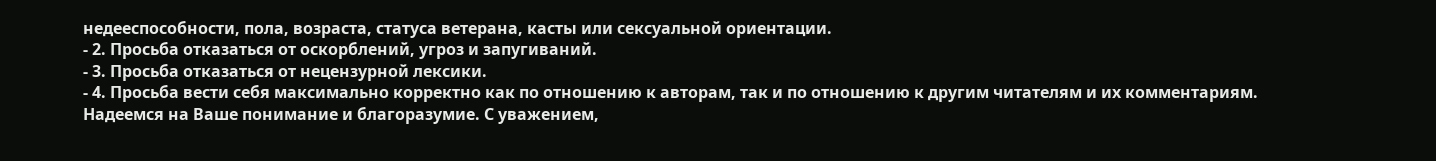недееспособности, пола, возраста, статуса ветерана, касты или сексуальной ориентации.
- 2. Просьба отказаться от оскорблений, угроз и запугиваний.
- 3. Просьба отказаться от нецензурной лексики.
- 4. Просьба вести себя максимально корректно как по отношению к авторам, так и по отношению к другим читателям и их комментариям.
Надеемся на Ваше понимание и благоразумие. С уважением,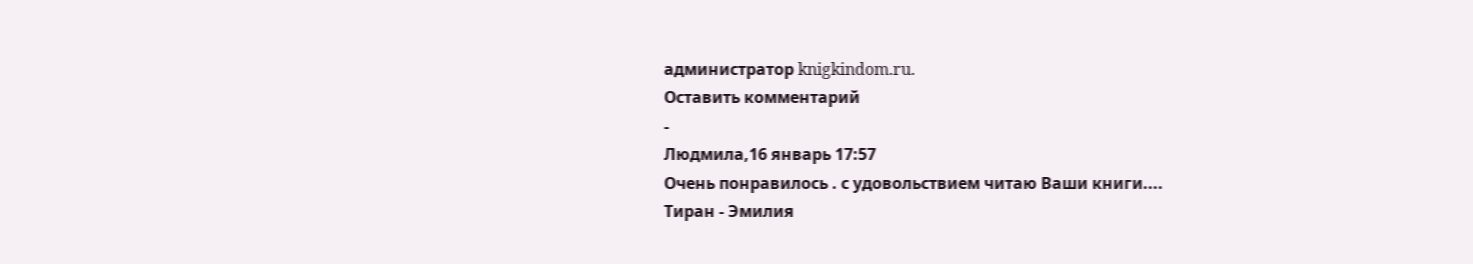администратор knigkindom.ru.
Оставить комментарий
-
Людмила,16 январь 17:57
Очень понравилось . с удовольствием читаю Ваши книги....
Тиран - Эмилия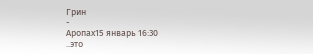Грин
-
Аропах15 январь 16:30
..это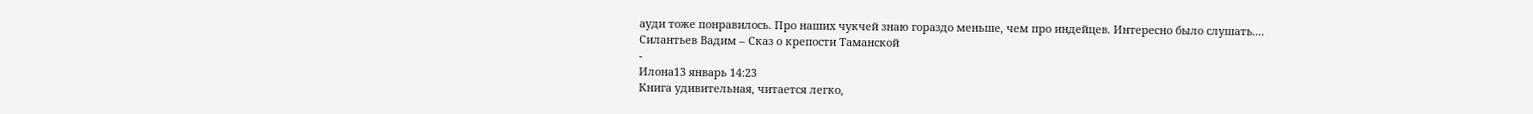ауди тоже понравилось. Про наших чукчей знаю гораздо меньше, чем про индейцев. Интересно было слушать....
Силантьев Вадим – Сказ о крепости Таманской
-
Илона13 январь 14:23
Книга удивительная, читается легко,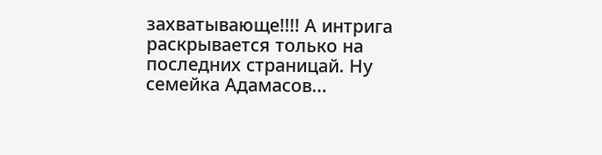захватывающе!!!! А интрига раскрывается только на последних страницай. Ну семейка Адамасов...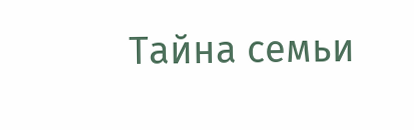Тайна семьи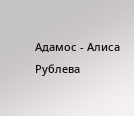Адамос - Алиса Рублева